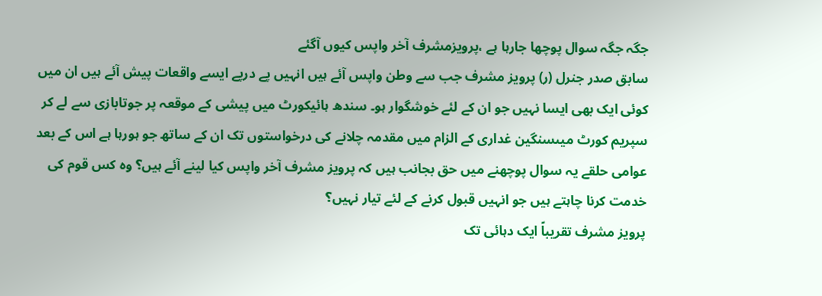جگہ جگہ سوال پوچھا جارہا ہے ،پرویزمشرف آخر واپس کیوں آگئے
سابق صدر جنرل (ر) پرویز مشرف جب سے وطن واپس آئے ہیں انہیں پے درپے ایسے واقعات پیش آئے ہیں ان میں کوئی ایک بھی ایسا نہیں جو ان کے لئے خوشگوار ہو۔ سندھ ہائیکورٹ میں پیشی کے موقعہ پر جوتابازی سے لے کر سپریم کورٹ میںسنگین غداری کے الزام میں مقدمہ چلانے کی درخواستوں تک ان کے ساتھ جو ہورہا ہے اس کے بعد عوامی حلقے یہ سوال پوچھنے میں حق بجانب ہیں کہ پرویز مشرف آخر واپس کیا لینے آئے ہیں؟ وہ کس قوم کی خدمت کرنا چاہتے ہیں جو انہیں قبول کرنے کے لئے تیار نہیں؟
پرویز مشرف تقریباً ایک دہائی تک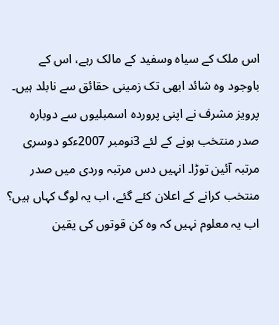اس ملک کے سیاہ وسفید کے مالک رہے، اس کے باوجود وہ شائد ابھی تک زمینی حقائق سے نابلد ہیں۔ پرویز مشرف نے اپنی پروردہ اسمبلیوں سے دوبارہ صدر منتخب ہونے کے لئے 3نومبر 2007ءکو دوسری مرتبہ آئین توڑا۔ انہیں دس مرتبہ وردی میں صدر منتخب کرانے کے اعلان کئے گئے، اب یہ لوگ کہاں ہیں؟ اب یہ معلوم نہیں کہ وہ کن قوتوں کی یقین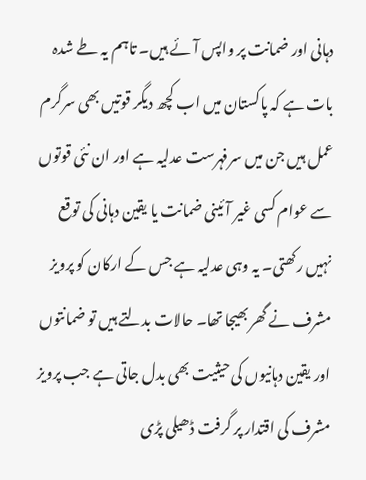دہانی اور ضمانت پر واپس آئے ہیں۔ تاہم یہ طے شدہ بات ہے کہ پاکستان میں اب کچھ دیگر قوتیں بھی سرگرم عمل ہیں جن میں سرفہرست عدلیہ ہے اور ان نئی قوتوں سے عوام کسی غیر آئینی ضمانت یا یقین دہانی کی توقع نہیں رکھتی۔ یہ وہی عدلیہ ہے جس کے ارکان کو پرویز مشرف نے گھر بھیجا تھا۔ حالات بدلتے ہیں تو ضمانتوں اور یقین دہانیوں کی حیثیت بھی بدل جاتی ہے جب پرویز مشرف کی اقتدار پر گرفت ڈھیلی پڑی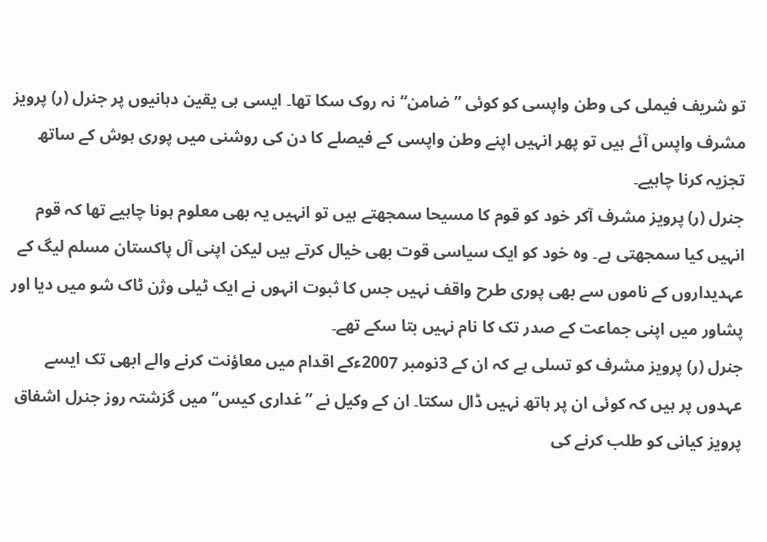تو شریف فیملی کی وطن واپسی کو کوئی ”ضامن“ نہ روک سکا تھا۔ ایسی ہی یقین دہانیوں پر جنرل (ر) پرویز مشرف واپس آئے ہیں تو پھر انہیں اپنے وطن واپسی کے فیصلے کا دن کی روشنی میں پوری ہوش کے ساتھ تجزیہ کرنا چاہیے۔
جنرل (ر) پرویز مشرف آکر خود کو قوم کا مسیحا سمجھتے ہیں تو انہیں یہ بھی معلوم ہونا چاہیے تھا کہ قوم انہیں کیا سمجھتی ہے۔ وہ خود کو ایک سیاسی قوت بھی خیال کرتے ہیں لیکن اپنی آل پاکستان مسلم لیگ کے عہدیداروں کے ناموں سے بھی پوری طرح واقف نہیں جس کا ثبوت انہوں نے ایک ٹیلی وژن ٹاک شو میں دیا اور پشاور میں اپنی جماعت کے صدر تک کا نام نہیں بتا سکے تھے۔
جنرل (ر) پرویز مشرف کو تسلی ہے کہ ان کے 3نومبر 2007ءکے اقدام میں معاؤنت کرنے والے ابھی تک ایسے عہدوں پر ہیں کہ کوئی ان پر ہاتھ نہیں ڈال سکتا۔ ان کے وکیل نے ”غداری کیس“ میں گزشتہ روز جنرل اشفاق پرویز کیانی کو طلب کرنے کی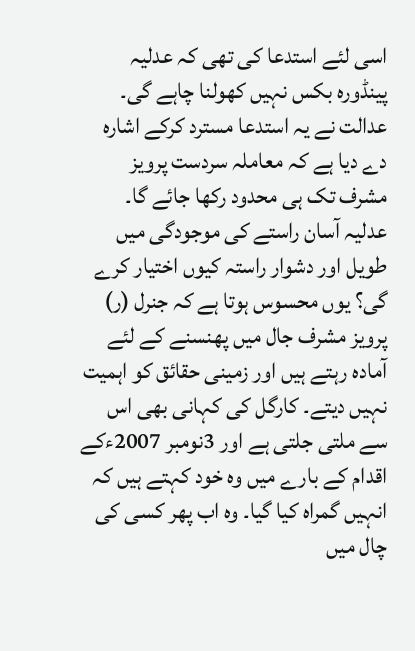اسی لئے استدعا کی تھی کہ عدلیہ پینڈورہ بکس نہیں کھولنا چاہے گی۔ عدالت نے یہ استدعا مسترد کرکے اشارہ دے دیا ہے کہ معاملہ سردست پرویز مشرف تک ہی محدود رکھا جائے گا۔ عدلیہ آسان راستے کی موجودگی میں طویل اور دشوار راستہ کیوں اختیار کرے گی؟ یوں محسوس ہوتا ہے کہ جنرل (ر) پرویز مشرف جال میں پھنسنے کے لئے آمادہ رہتے ہیں اور زمینی حقائق کو اہمیت نہیں دیتے۔ کارگل کی کہانی بھی اس سے ملتی جلتی ہے اور 3نومبر 2007ءکے اقدام کے بارے میں وہ خود کہتے ہیں کہ انہیں گمراہ کیا گیا۔ وہ اب پھر کسی کی چال میں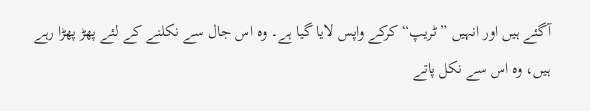آگئے ہیں اور انہیں ”ٹریپ“ کرکے واپس لایا گیا ہے۔ وہ اس جال سے نکلنے کے لئے پھڑ پھڑا رہے ہیں، وہ اس سے نکل پاتے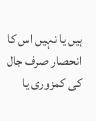ہیں یا نہیں اس کا انحصار صرف جال کی کمزوری یا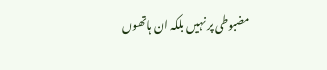مضبوطی پر نہیں بلکہ ان ہاتھوں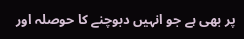پر بھی ہے جو انہیں دبوچنے کا حوصلہ اور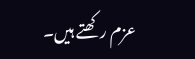عزم رکھتے ہیں۔